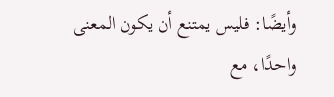وأيضًا: فليس يمتنع أن يكون المعنى واحدًا، مع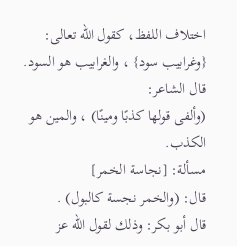اختلاف اللفظ، كقول الله تعالى: {وغرابيب سود} ، والغرابيب هو السود.
قال الشاعر:
(وألفى قولها كذبًا ومينًا) ، والمين هو الكذب.
مسألة: [نجاسة الخمر]
قال: (والخمر نجسة كالبول) .
قال أبو بكر: وذلك لقول الله عز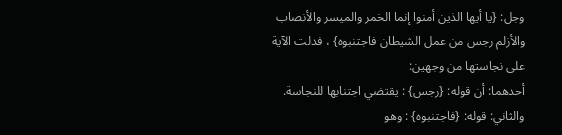وجل: {يا أيها الذين أمنوا إنما الخمر والميسر والأنصاب والأزلم رجس من عمل الشيطان فاجتنبوه} ، فدلت الآية على نجاستها من وجهين:
أحدهما: أن قوله: {رجس} : يقتضي اجتنابها للنجاسة.
والثاني: قوله: {فاجتنبوه} : وهو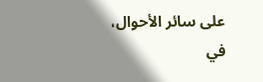على سائر الأحوال، في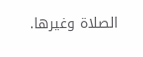الصلاة وغيرها.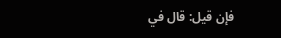فإن قيل: قال في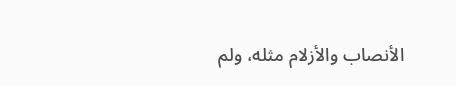الأنصاب والأزلام مثله، ولم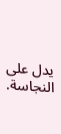يدل على النجاسة.